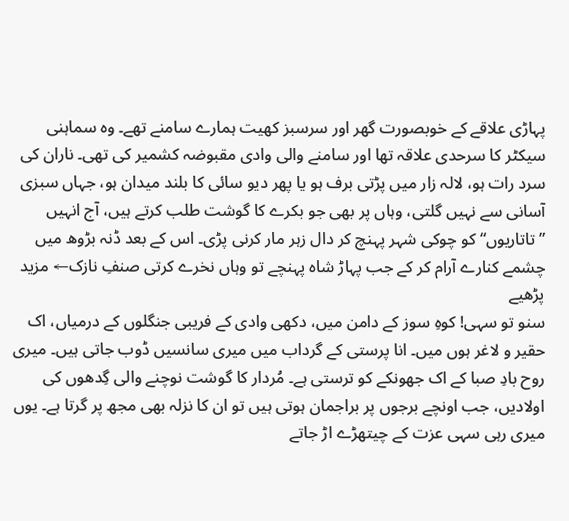پہاڑی علاقے کے خوبصورت گھر اور سرسبز کھیت ہمارے سامنے تھے۔ وہ سماہنی سیکٹر کا سرحدی علاقہ تھا اور سامنے والی وادی مقبوضہ کشمیر کی تھی۔ ناران کی سرد رات ہو، لالہ زار میں پڑتی برف ہو یا پھر دیو سائی کا بلند میدان ہو، جہاں سبزی آسانی سے نہیں گلتی، وہاں پر بھی جو بکرے کا گوشت طلب کرتے ہیں، آج انہیں ”تاتاریوں“ کو چوکی شہر پہنچ کر دال زہر مار کرنی پڑی۔ اس کے بعد ڈنہ بڑوھ میں چشمے کنارے آرام کر کے جب پہاڑ شاہ پہنچے تو وہاں نخرے کرتی صنفِ نازک← مزید پڑھیے
سنو تو سہی! کوہِ سوز کے دامن میں، دکھی وادی کے فریبی جنگلوں کے درمیاں، اک حقیر و لاغر ہوں میں۔ انا پرستی کے گرداب میں میری سانسیں ڈوب جاتی ہیں۔ میری روح بادِ صبا کے اک جھونکے کو ترستی ہے۔ مُردار کا گوشت نوچنے والی گِدھوں کی اولادیں، جب اونچے برجوں پر براجمان ہوتی ہیں تو ان کا نزلہ بھی مجھ پر گرتا ہے۔ یوں میری رہی سہی عزت کے چیتھڑے اڑ جاتے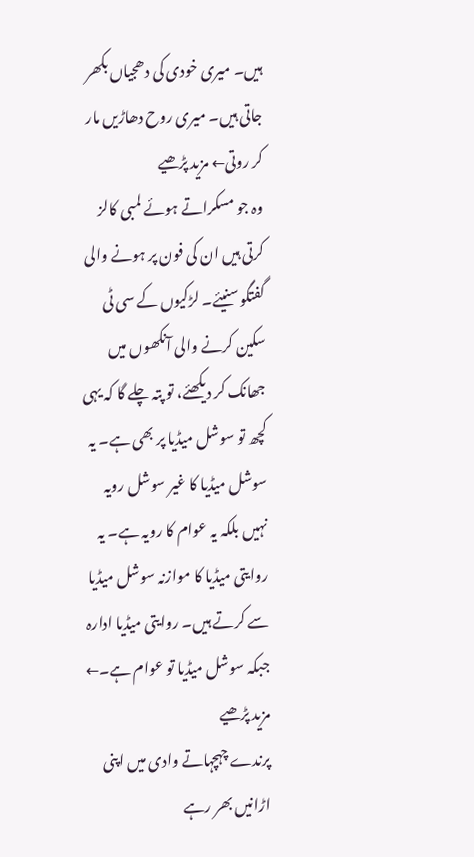ہیں۔ میری خودی کی دھجیاں بکھر جاتی ہیں۔ میری روح دھاڑیں مار کر روتی← مزید پڑھیے
وہ جو مسکراتے ہوئے لمبی کالز کرتی ہیں ان کی فون پر ہونے والی گفتگو سنیئے۔ لڑکیوں کے سی ٹی سکین کرنے والی آنکھوں میں جھانک کر دیکھئے، تو پتہ چلے گا کہ یہی کچھ تو سوشل میڈیا پر بھی ہے۔ یہ سوشل میڈیا کا غیر سوشل رویہ نہیں بلکہ یہ عوام کا رویہ ہے۔ یہ روایتی میڈیا کا موازنہ سوشل میڈیا سے کرتے ہیں۔ روایتی میڈیا ادارہ جبکہ سوشل میڈیا تو عوام ہے۔← مزید پڑھیے
پرندے چہچہاتے وادی میں اپنی اڑانیں بھر رہے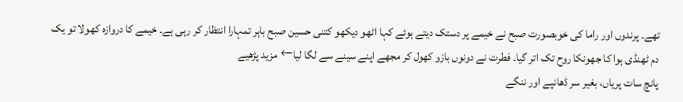تھے۔ پرندوں اور راما کی خوبصورت صبح نے خیمے پر دستک دیتے ہوئے کہا اٹھو دیکھو کتنی حسین صبح باہر تمہارا انتظار کر رہی ہے۔ خیمے کا دروازہ کھولا تو یک دم ٹھنڈی ہوا کا جھونکا روح تک اتر گیا۔ فطرت نے دونوں بازو کھول کر مجھے اپنے سینے سے لگا لیا← مزید پڑھیے
پانچ سات پریاں، بغیر سر ڈھانپے اور ننگے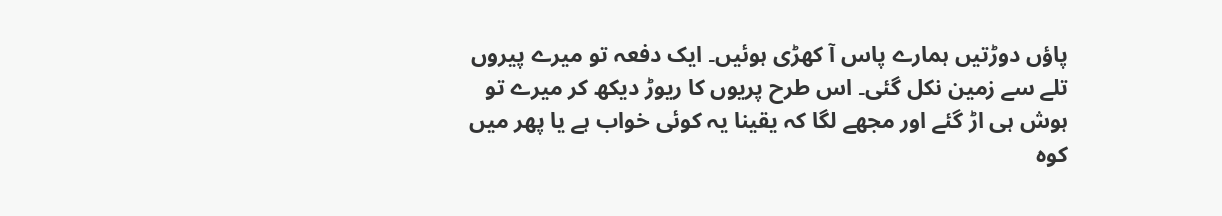پاؤں دوڑتیں ہمارے پاس آ کھڑی ہوئیں۔ ایک دفعہ تو میرے پیروں تلے سے زمین نکل گئی۔ اس طرح پریوں کا ریوڑ دیکھ کر میرے تو ہوش ہی اڑ گئے اور مجھے لگا کہ یقینا یہ کوئی خواب ہے یا پھر میں کوہ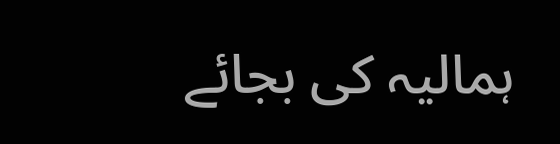ہمالیہ کی بجائے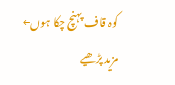کوہ قاف پہنچ چکا ہوں← مزید پڑھیے